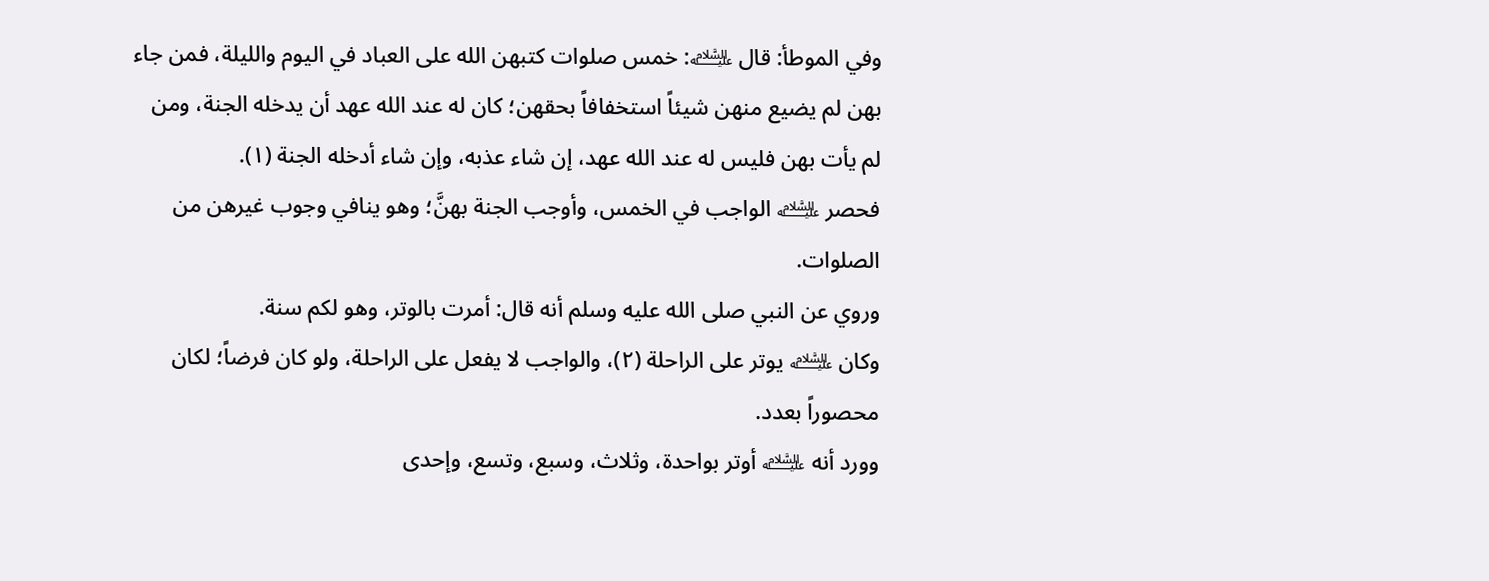وفي الموطأ: قال ﵇: خمس صلوات كتبهن الله على العباد في اليوم والليلة، فمن جاء بهن لم يضيع منهن شيئاً استخفافاً بحقهن؛ كان له عند الله عهد أن يدخله الجنة، ومن لم يأت بهن فليس له عند الله عهد، إن شاء عذبه، وإن شاء أدخله الجنة (١).
فحصر ﵇ الواجب في الخمس، وأوجب الجنة بهنَّ؛ وهو ينافي وجوب غيرهن من الصلوات.
وروي عن النبي صلى الله عليه وسلم أنه قال: أمرت بالوتر، وهو لكم سنة.
وكان ﵇ يوتر على الراحلة (٢)، والواجب لا يفعل على الراحلة، ولو كان فرضاً؛ لكان محصوراً بعدد.
وورد أنه ﵇ أوتر بواحدة، وثلاث، وسبع، وتسع، وإحدى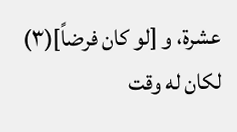عشرة، و [لو كان فرضاً](٣) لكان له وقت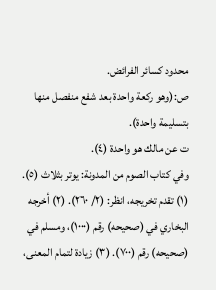محدود كسائر الفرائض.
ص:(وهو ركعة واحدة بعد شفع منفصل منها بتسليمة واحدة).
ت عن مالك هو واحدة (٤).
وفي كتاب الصوم من المدونة: يوتر بثلاث (٥).
(١) تقدم تخريجه، انظر: (٢/ ٢٦٠). (٢) أخرجه البخاري في (صحيحه) رقم (١٠٠٠)، ومسلم في (صحيحه) رقم (٧٠٠). (٣) زيادة لتمام المعنى،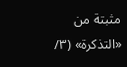مثبتة من «التذكرة» (٣/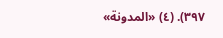٣٩٧). (٤) «المدونة»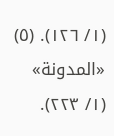(١/ ١٢٦). (٥) «المدونة» (١/ ٢٢٣).